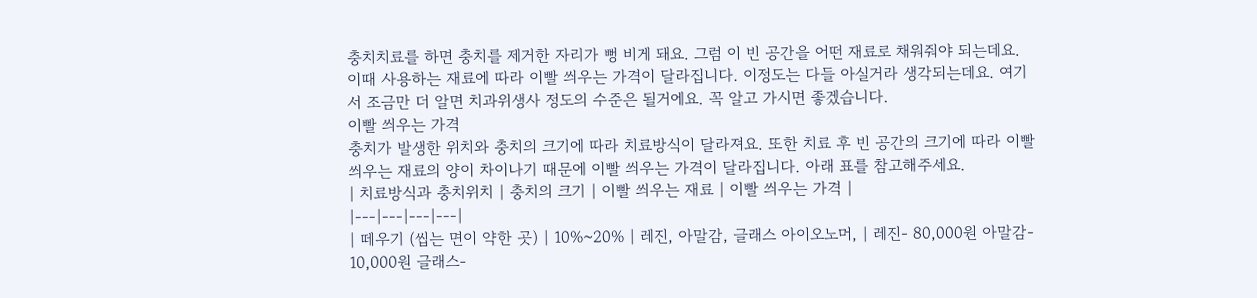충치치료를 하면 충치를 제거한 자리가 뻥 비게 돼요. 그럼 이 빈 공간을 어떤 재료로 채워줘야 되는데요.
이때 사용하는 재료에 따라 이빨 씌우는 가격이 달라집니다. 이정도는 다들 아실거라 생각되는데요. 여기서 조금만 더 알면 치과위생사 정도의 수준은 될거에요. 꼭 알고 가시면 좋겠습니다.
이빨 씌우는 가격
충치가 발생한 위치와 충치의 크기에 따라 치료방식이 달라져요. 또한 치료 후 빈 공간의 크기에 따라 이빨 씌우는 재료의 양이 차이나기 때문에 이빨 씌우는 가격이 달라집니다. 아래 표를 참고해주세요.
| 치료방식과 충치위치 | 충치의 크기 | 이빨 씌우는 재료 | 이빨 씌우는 가격 |
|---|---|---|---|
| 떼우기 (씹는 면이 약한 곳) | 10%~20% | 레진, 아말감, 글래스 아이오노머, | 레진- 80,000원 아말감- 10,000원 글래스-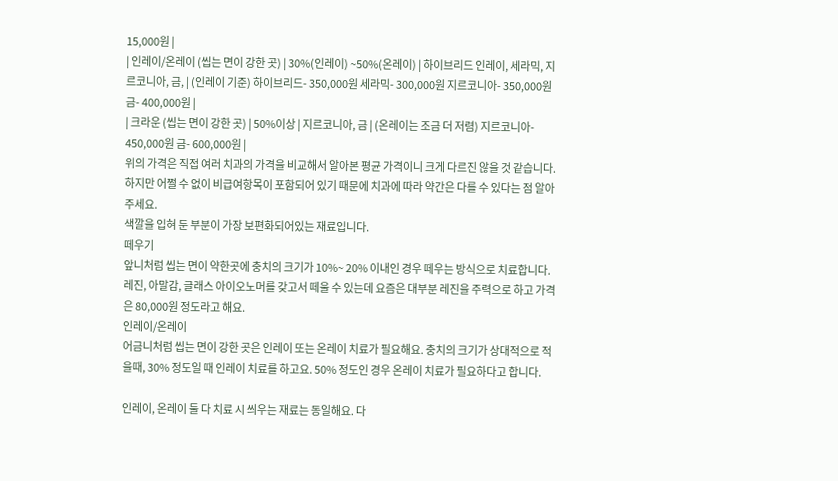15,000원 |
| 인레이/온레이 (씹는 면이 강한 곳) | 30%(인레이) ~50%(온레이) | 하이브리드 인레이, 세라믹, 지르코니아, 금, | (인레이 기준) 하이브리드- 350,000원 세라믹- 300,000원 지르코니아- 350,000원 금- 400,000원 |
| 크라운 (씹는 면이 강한 곳) | 50%이상 | 지르코니아, 금 | (온레이는 조금 더 저렴) 지르코니아- 450,000원 금- 600,000원 |
위의 가격은 직접 여러 치과의 가격을 비교해서 알아본 평균 가격이니 크게 다르진 않을 것 같습니다. 하지만 어쩔 수 없이 비급여항목이 포함되어 있기 때문에 치과에 따라 약간은 다를 수 있다는 점 알아주세요.
색깔을 입혀 둔 부분이 가장 보편화되어있는 재료입니다.
떼우기
앞니처럼 씹는 면이 약한곳에 충치의 크기가 10%~ 20% 이내인 경우 떼우는 방식으로 치료합니다.
레진, 아말감, 글래스 아이오노머를 갖고서 떼울 수 있는데 요즘은 대부분 레진을 주력으로 하고 가격은 80,000원 정도라고 해요.
인레이/온레이
어금니처럼 씹는 면이 강한 곳은 인레이 또는 온레이 치료가 필요해요. 충치의 크기가 상대적으로 적을때, 30% 정도일 때 인레이 치료를 하고요. 50% 정도인 경우 온레이 치료가 필요하다고 합니다.

인레이, 온레이 둘 다 치료 시 씌우는 재료는 동일해요. 다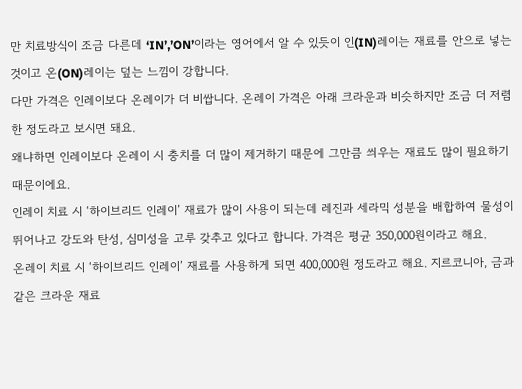만 치료방식이 조금 다른데 ‘IN’,’ON’이라는 영어에서 알 수 있듯이 인(IN)레이는 재료를 안으로 넣는 것이고 온(ON)레이는 덮는 느낌이 강합니다.
다만 가격은 인레이보다 온레이가 더 비쌉니다. 온레이 가격은 아래 크라운과 비슷하지만 조금 더 저렴한 정도라고 보시면 돼요.
왜냐하면 인레이보다 온레이 시 충치를 더 많이 제거하기 때문에 그만큼 씌우는 재료도 많이 필요하기 때문이에요.
인레이 치료 시 ‘하이브리드 인레이’ 재료가 많이 사용이 되는데 레진과 세라믹 성분을 배합하여 물성이 뛰어나고 강도와 탄성, 심미성을 고루 갖추고 있다고 합니다. 가격은 평균 350,000원이라고 해요.
온레이 치료 시 ‘하이브리드 인레이’ 재료를 사용하게 되면 400,000원 정도라고 해요. 지르코니아, 금과 같은 크라운 재료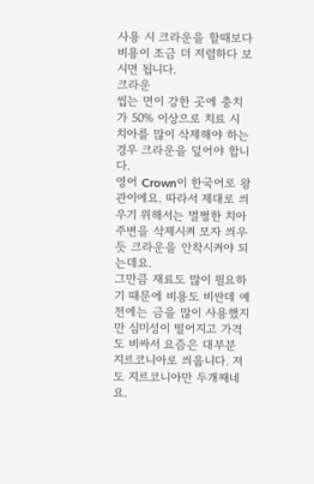사용 시 크라운을 할때보다 비용이 조금 더 저렴하다 보시면 됩니다.
크라운
씹는 면이 강한 곳에 충치가 50% 이상으로 치료 시 치아를 많이 삭제해야 하는 경우 크라운을 덮어야 합니다.
영어 Crown이 한국어로 왕관이에요. 따라서 제대로 씌우기 위해서는 멀쩡한 치아 주변을 삭제시켜 모자 씌우듯 크라운을 안착시켜야 되는데요.
그만큼 재료도 많이 필요하기 때문에 비용도 비싼데 예전에는 금을 많이 사용했지만 심미성이 떨어지고 가격도 비싸서 요즘은 대부분 지르코니아로 씌웁니다. 저도 지르코니아만 두개째네요.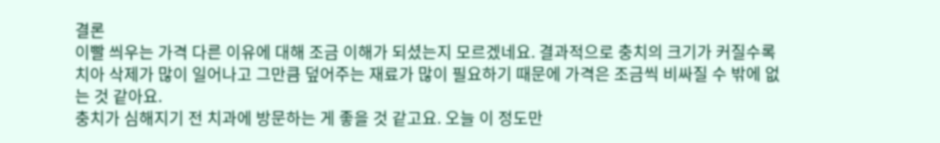결론
이빨 씌우는 가격 다른 이유에 대해 조금 이해가 되셨는지 모르겠네요. 결과적으로 충치의 크기가 커질수록 치아 삭제가 많이 일어나고 그만큼 덮어주는 재료가 많이 필요하기 때문에 가격은 조금씩 비싸질 수 밖에 없는 것 같아요.
충치가 심해지기 전 치과에 방문하는 게 좋을 것 같고요. 오늘 이 정도만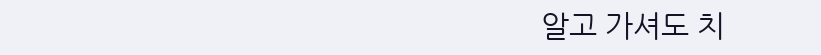알고 가셔도 치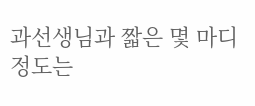과선생님과 짧은 몇 마디 정도는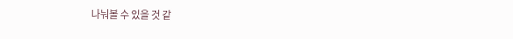나눠볼 수 있을 것 같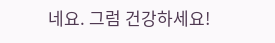네요. 그럼 건강하세요!